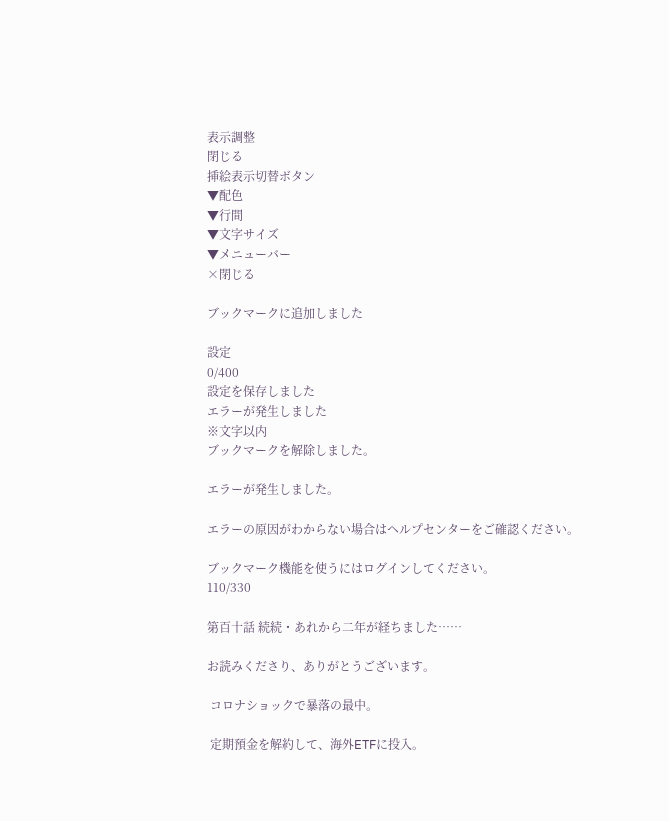表示調整
閉じる
挿絵表示切替ボタン
▼配色
▼行間
▼文字サイズ
▼メニューバー
×閉じる

ブックマークに追加しました

設定
0/400
設定を保存しました
エラーが発生しました
※文字以内
ブックマークを解除しました。

エラーが発生しました。

エラーの原因がわからない場合はヘルプセンターをご確認ください。

ブックマーク機能を使うにはログインしてください。
110/330

第百十話 続続・あれから二年が経ちました……

お読みくださり、ありがとうございます。

 コロナショックで暴落の最中。

 定期預金を解約して、海外ETFに投入。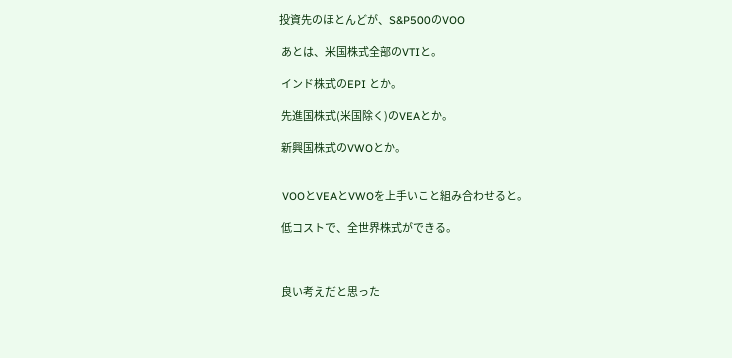投資先のほとんどが、S&P500のVOO

 あとは、米国株式全部のVTIと。

 インド株式のEPI とか。

 先進国株式(米国除く)のVEAとか。

 新興国株式のVWOとか。


 VOOとVEAとVWOを上手いこと組み合わせると。

 低コストで、全世界株式ができる。



 良い考えだと思った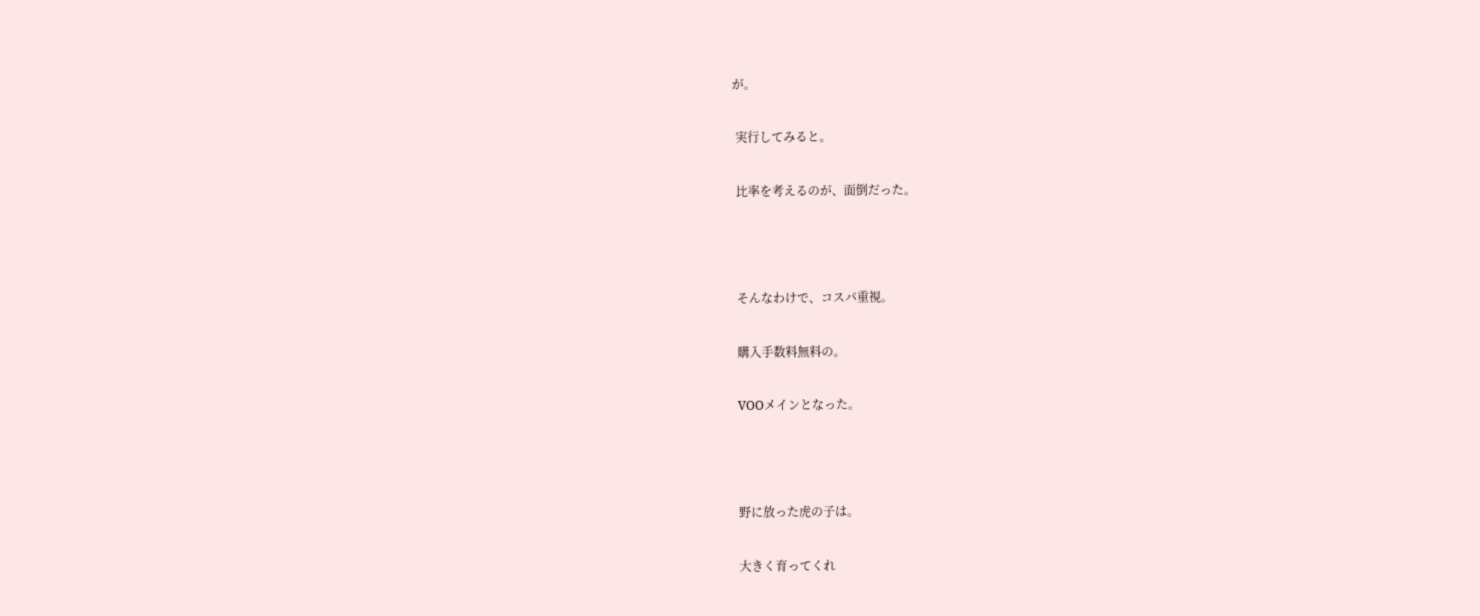が。

 実行してみると。

 比率を考えるのが、面倒だった。



 そんなわけで、コスパ重視。

 購入手数料無料の。

 VOOメインとなった。



 野に放った虎の子は。

 大きく育ってくれ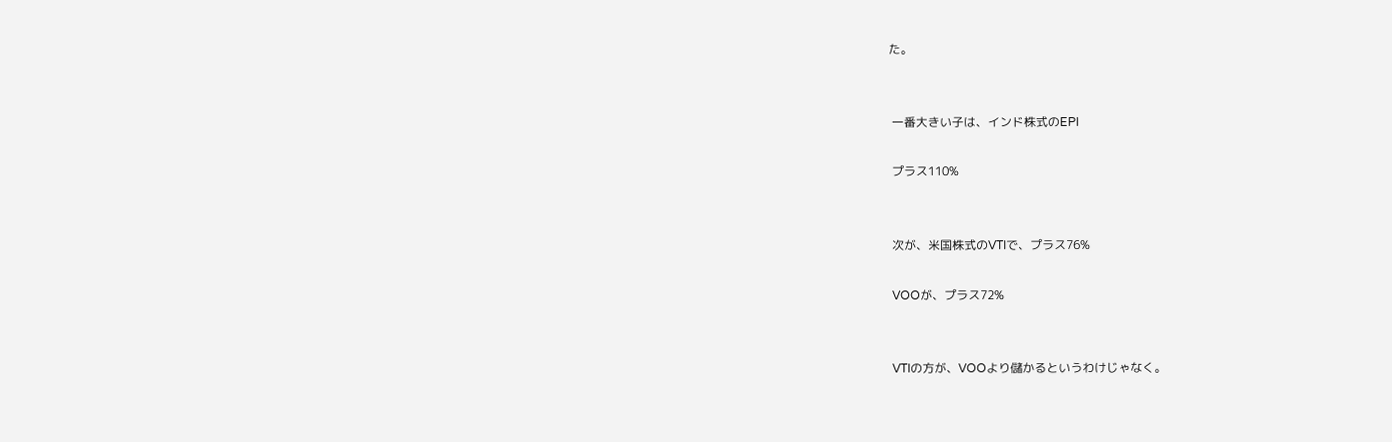た。


 一番大きい子は、インド株式のEPI

 プラス110%


 次が、米国株式のVTIで、プラス76%

 VOOが、プラス72%


 VTIの方が、VOOより儲かるというわけじゃなく。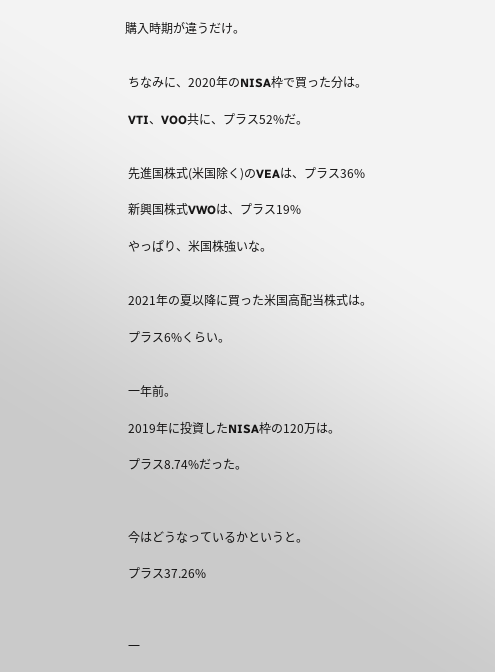購入時期が違うだけ。


 ちなみに、2020年のNISA枠で買った分は。

 VTI、VOO共に、プラス52%だ。


 先進国株式(米国除く)のVEAは、プラス36%

 新興国株式VWOは、プラス19%

 やっぱり、米国株強いな。


 2021年の夏以降に買った米国高配当株式は。

 プラス6%くらい。


 一年前。

 2019年に投資したNISA枠の120万は。

 プラス8.74%だった。



 今はどうなっているかというと。

 プラス37.26%



 一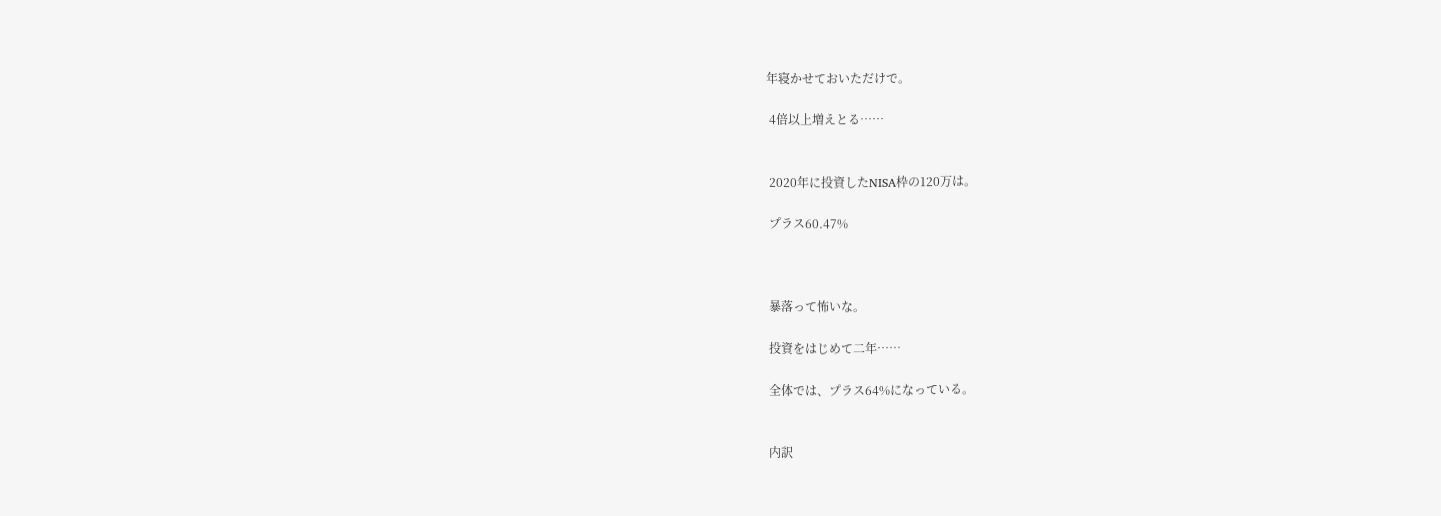年寝かせておいただけで。

 4倍以上増えとる……


 2020年に投資したNISA枠の120万は。

 プラス60.47%



 暴落って怖いな。

 投資をはじめて二年……

 全体では、プラス64%になっている。


 内訳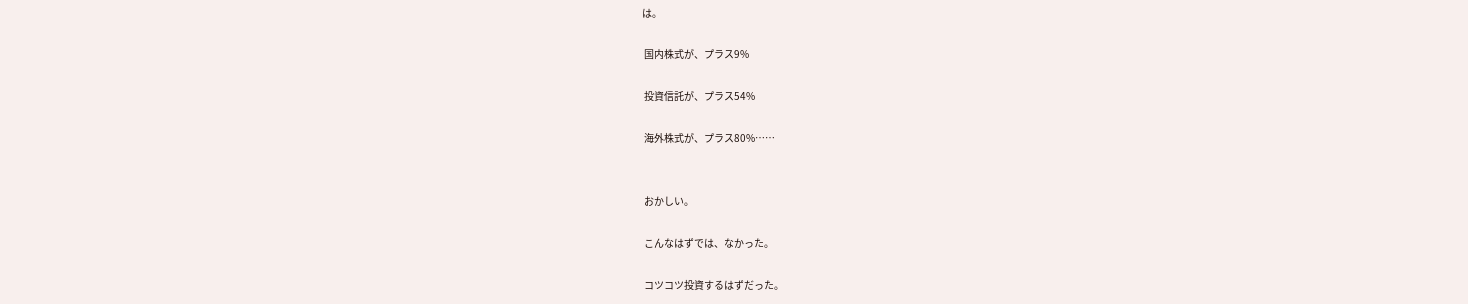は。

 国内株式が、プラス9%

 投資信託が、プラス54%

 海外株式が、プラス80%……


 おかしい。

 こんなはずでは、なかった。

 コツコツ投資するはずだった。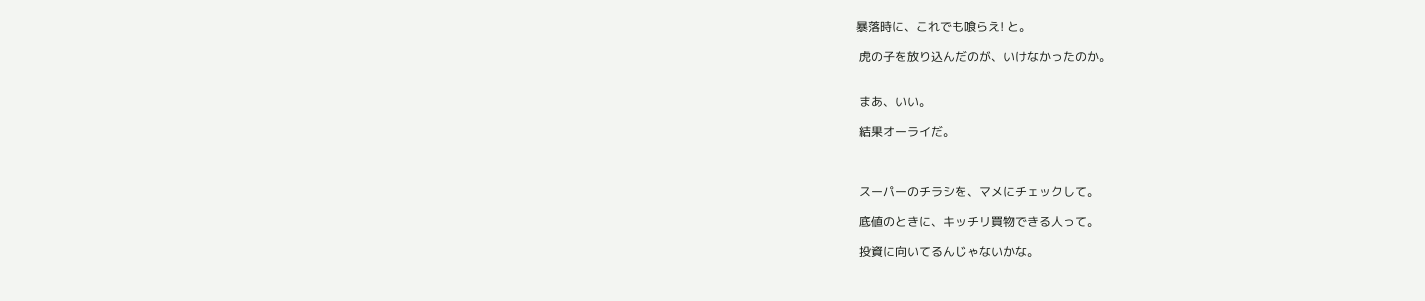暴落時に、これでも喰らえ! と。

 虎の子を放り込んだのが、いけなかったのか。


 まあ、いい。

 結果オーライだ。



 スーパーのチラシを、マメにチェックして。

 底値のときに、キッチリ買物できる人って。

 投資に向いてるんじゃないかな。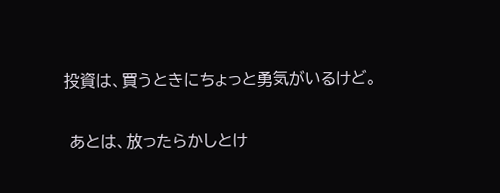投資は、買うときにちょっと勇気がいるけど。

 あとは、放ったらかしとけ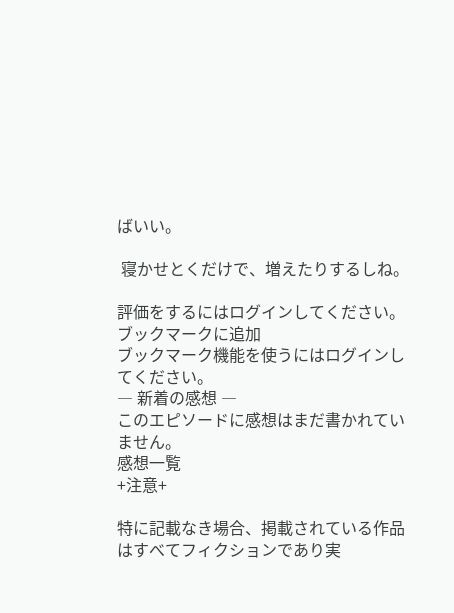ばいい。

 寝かせとくだけで、増えたりするしね。

評価をするにはログインしてください。
ブックマークに追加
ブックマーク機能を使うにはログインしてください。
― 新着の感想 ―
このエピソードに感想はまだ書かれていません。
感想一覧
+注意+

特に記載なき場合、掲載されている作品はすべてフィクションであり実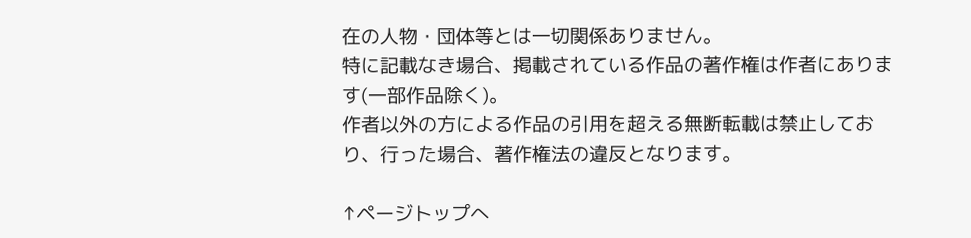在の人物・団体等とは一切関係ありません。
特に記載なき場合、掲載されている作品の著作権は作者にあります(一部作品除く)。
作者以外の方による作品の引用を超える無断転載は禁止しており、行った場合、著作権法の違反となります。

↑ページトップへ